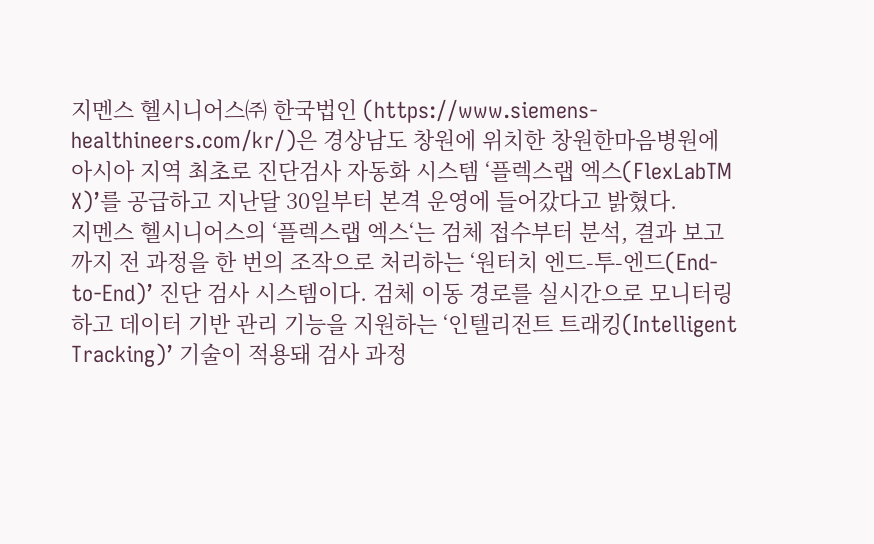지멘스 헬시니어스㈜ 한국법인 (https://www.siemens-healthineers.com/kr/)은 경상남도 창원에 위치한 창원한마음병원에 아시아 지역 최초로 진단검사 자동화 시스템 ‘플렉스랩 엑스(FlexLabTM X)’를 공급하고 지난달 30일부터 본격 운영에 들어갔다고 밝혔다.
지멘스 헬시니어스의 ‘플렉스랩 엑스‘는 검체 접수부터 분석, 결과 보고까지 전 과정을 한 번의 조작으로 처리하는 ‘원터치 엔드-투-엔드(End-to-End)’ 진단 검사 시스템이다. 검체 이동 경로를 실시간으로 모니터링하고 데이터 기반 관리 기능을 지원하는 ‘인텔리전트 트래킹(Intelligent Tracking)’ 기술이 적용돼 검사 과정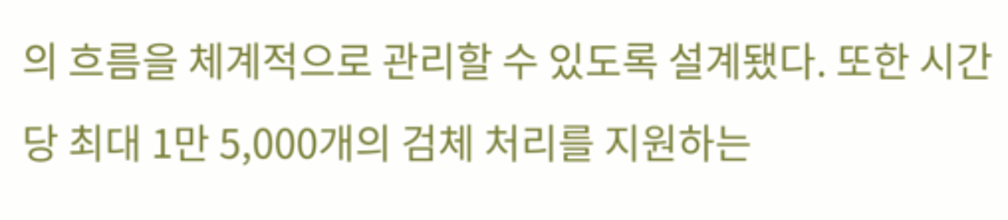의 흐름을 체계적으로 관리할 수 있도록 설계됐다. 또한 시간당 최대 1만 5,000개의 검체 처리를 지원하는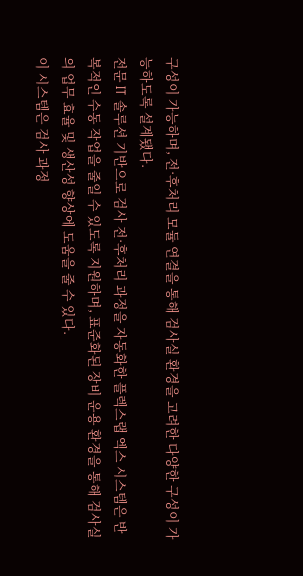구성이 가능하며, 전·후처리 모듈 연결을 통해 검사실 환경을 고려한 다양한 구성이 가능하도록 설계됐다.
전문 IT 솔루션 기반으로 검사 전·후처리 과정을 자동화한 플렉스랩 엑스 시스템은 반복적인 수동 작업을 줄일 수 있도록 지원하며, 표준화된 장비 운용 환경을 통해 검사실의 업무 효율 및 생산성 향상에 도움을 줄 수 있다.
이 시스템은 검사 과정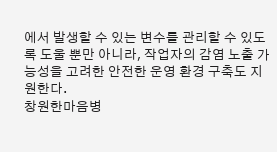에서 발생할 수 있는 변수를 관리할 수 있도록 도울 뿐만 아니라, 작업자의 감염 노출 가능성을 고려한 안전한 운영 환경 구축도 지원한다.
창원한마음병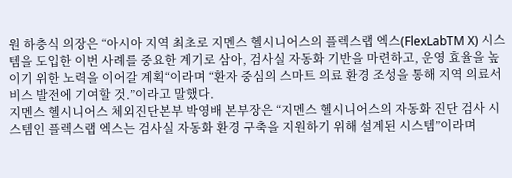원 하충식 의장은 “아시아 지역 최초로 지멘스 헬시니어스의 플렉스랩 엑스(FlexLabTM X) 시스템을 도입한 이번 사례를 중요한 계기로 삼아, 검사실 자동화 기반을 마련하고, 운영 효율을 높이기 위한 노력을 이어갈 계획“이라며 “환자 중심의 스마트 의료 환경 조성을 통해 지역 의료서비스 발전에 기여할 것.”이라고 말했다.
지멘스 헬시니어스 체외진단본부 박영배 본부장은 “지멘스 헬시니어스의 자동화 진단 검사 시스템인 플렉스랩 엑스는 검사실 자동화 환경 구축을 지원하기 위해 설계된 시스템”이라며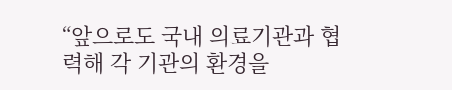“앞으로도 국내 의료기관과 협력해 각 기관의 환경을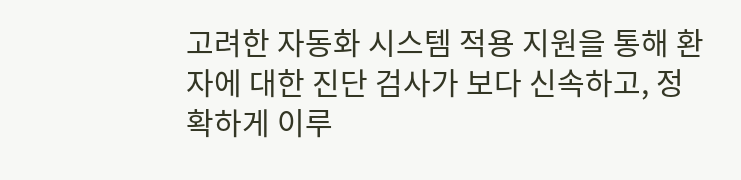고려한 자동화 시스템 적용 지원을 통해 환자에 대한 진단 검사가 보다 신속하고, 정확하게 이루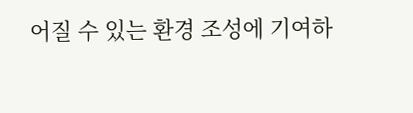어질 수 있는 환경 조성에 기여하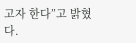고자 한다”고 밝혔다.